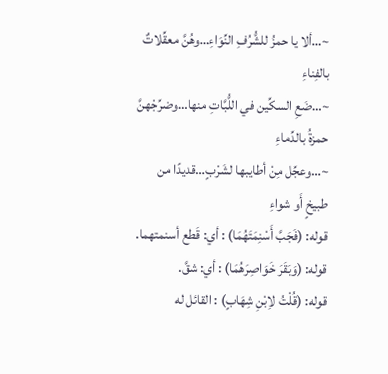~…ألا يا حمزُ للشُّرُفِ النِّوَاءِ…وهُنَّ معقِّلاتٌ بالفِناءِ
~…ضَعِ السكِّين في اللُّبَّاتِ منها…وضرِّجْهنَّ حمزةُ بالدِّماءِ
~…وعجِّل مِنْ أطايبها لشَرْبٍ…قديدًا من طبيخٍ أَو شواءِ
قوله: (فَجَبَّ أَسْنِمَتَهُمَا) : أي: قَطع أسنمتهما.
قوله: (وَبَقَرَ خَوَاصِرَهُمَا) : أي: شقَّ.
قوله: (قُلْتُ لاِبْنِ شِهَابٍ) : القائل له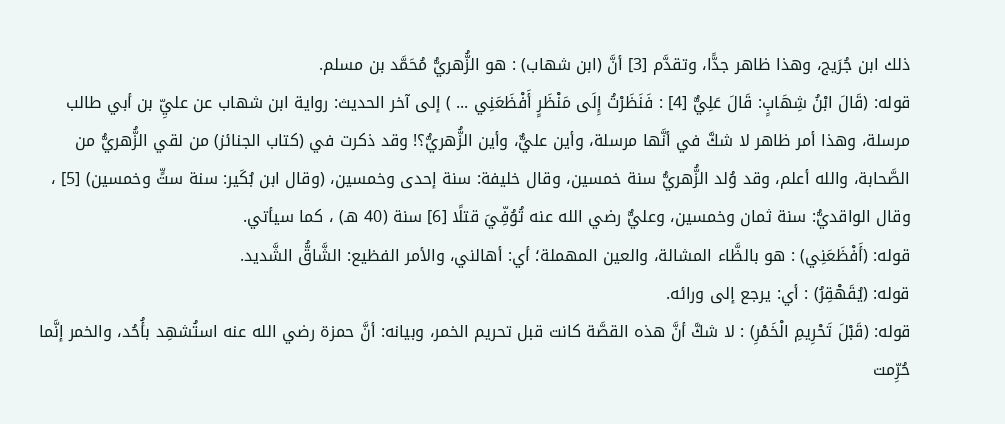ذلك ابن جُرَيج، وهذا ظاهر جدًّا، وتقدَّم [3] أنَّ (ابن شهاب) : هو الزُّهريُّ مُحَمَّد بن مسلم.
قوله: (قَالَ ابْنُ شِهَابٍ: قَالَ عَلِيٌّ [4] : فَنَظَرْتُ إِلَى مَنْظَرٍ أَفْظَعَنِي ... ) إلى آخر الحديث: رواية ابن شهاب عن عليِّ بن أبي طالب مرسلة، وهذا أمر ظاهر لا شكَّ في أنَّها مرسلة، وأين عليٌّ، وأين الزُّهريُّ؟! وقد ذكرت في (كتاب الجنائز) من لقي الزُّهريُّ من الصَّحابة، والله أعلم، وقد وُلد الزُّهريُّ سنة خمسين، وقال خليفة: سنة إحدى وخمسين، (وقال ابن بُكَير: سنة ستٍّ وخمسين) [5] ، وقال الواقديُّ: سنة ثمان وخمسين، وعليٌّ رضي الله عنه تُوُفِّيَ قتلًا [6] سنة (40 هـ) ، كما سيأتي.
قوله: (أَفْظَعَنِي) : هو بالظَّاء المشالة، والعين المهملة؛ أي: أهالني، والأمر الفظيع: الشَّاقُّ الشَّديد.
قوله: (يُقَهْقِرُ) : أي: يرجع إلى ورائه.
قوله: (قَبْلَ تَحْرِيمِ الْخَمْرِ) : لا شكَّ أنَّ هذه القصَّة كانت قبل تحريم الخمر، وبيانه: أنَّ حمزة رضي الله عنه استُشهِد بأُحُد، والخمر إنَّما حُرِّمت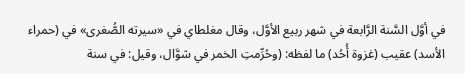في أوَّل السَّنة الرَّابعة في شهر ربيع الأوَّل، وقال مغلطاي في «سيرته الصُّغرى» في (حمراء الأسد) عقيب (غزوة أُحُد) ما لفظه: (وحُرِّمتِ الخمر في شوَّال، وقيل: في سنة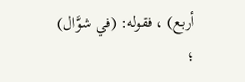أربع) ، فقوله: (في شوَّال) ؛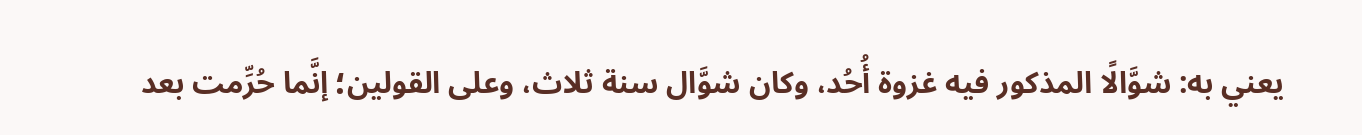يعني به: شوَّالًا المذكور فيه غزوة أُحُد، وكان شوَّال سنة ثلاث، وعلى القولين؛ إنَّما حُرِّمت بعد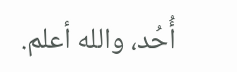أُحُد، والله أعلم.